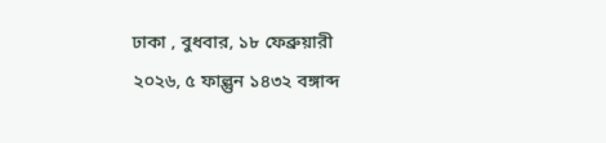ঢাকা , বুধবার, ১৮ ফেব্রুয়ারী ২০২৬, ৫ ফাল্গুন ১৪৩২ বঙ্গাব্দ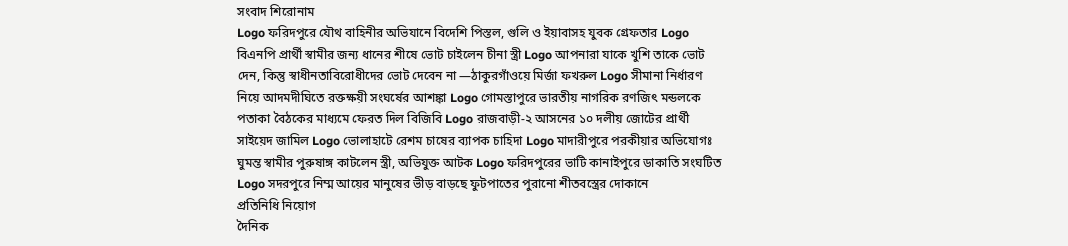সংবাদ শিরোনাম
Logo ফরিদপুরে যৌথ বাহিনীর অভিযানে বিদেশি পিস্তল, গুলি ও ইয়াবাসহ যুবক গ্রেফতার Logo বিএনপি প্রার্থী স্বামীর জন্য ধানের শীষে ভোট চাইলেন চীনা স্ত্রী Logo আপনারা যাকে খুশি তাকে ভোট দেন, কিন্তু স্বাধীনতাবিরোধীদের ভোট দেবেন না —ঠাকুরগাঁওয়ে মির্জা ফখরুল Logo সীমানা নির্ধারণ নিয়ে আদমদীঘিতে রক্তক্ষয়ী সংঘর্ষের আশঙ্কা Logo গোমস্তাপুরে ভারতীয় নাগরিক রণজিৎ মন্ডলকে পতাকা বৈঠকের মাধ্যমে ফেরত দিল বিজিবি Logo রাজবাড়ী-২ আসনের ১০ দলীয় জোটের প্রার্থী সাইয়েদ জামিল Logo ভোলাহাটে রেশম চাষের ব্যাপক চাহিদা Logo মাদারীপুরে পরকীয়ার অভিযোগঃ ঘুমন্ত স্বামীর পুরুষাঙ্গ কাটলেন স্ত্রী, অভিযুক্ত আটক Logo ফরিদপুরের ভাটি কানাইপুরে ডাকাতি সংঘটিত Logo সদরপুরে নিম্ম আয়ের মানুষের ভীড় বাড়ছে ফুটপাতের পুরানো শীতবস্ত্রের দোকানে
প্রতিনিধি নিয়োগ
দৈনিক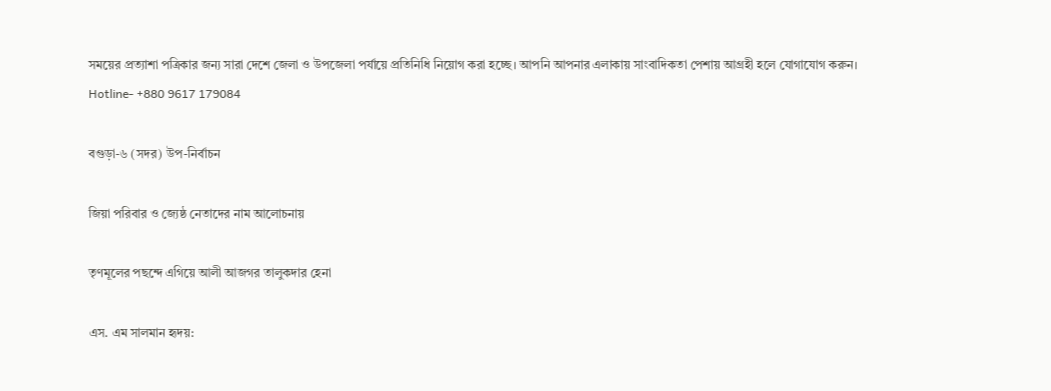সময়ের প্রত্যাশা পত্রিকার জন্য সারা দেশে জেলা ও উপজেলা পর্যায়ে প্রতিনিধি নিয়োগ করা হচ্ছে। আপনি আপনার এলাকায় সাংবাদিকতা পেশায় আগ্রহী হলে যোগাযোগ করুন। Hotline- +880 9617 179084

বগুড়া-৬ (সদর) উপ-নির্বাচন

জিয়া পরিবার ও জ্যেষ্ঠ নেতাদের নাম আলোচনায়

তৃণমূলের পছন্দে এগিয়ে আলী আজগর তালুকদার হেনা

এস. এম সালমান হৃদয়: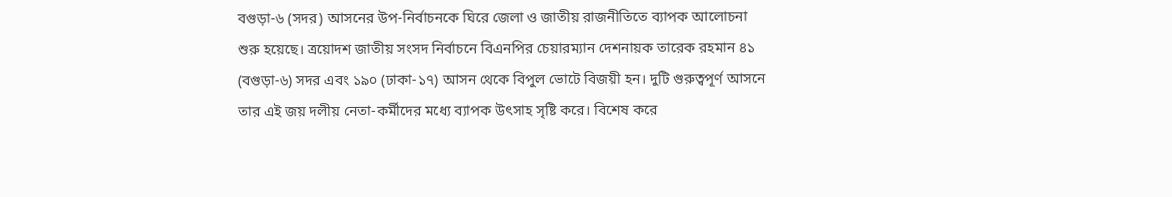বগুড়া-৬ (সদর) আসনের উপ-নির্বাচনকে ঘিরে জেলা ও জাতীয় রাজনীতিতে ব্যাপক আলোচনা শুরু হয়েছে। ত্রয়োদশ জাতীয় সংসদ নির্বাচনে বিএনপির চেয়ারম্যান দেশনায়ক তারেক রহমান ৪১ (বগুড়া-৬) সদর এবং ১৯০ (ঢাকা-১৭) আসন থেকে বিপুল ভোটে বিজয়ী হন। দুটি গুরুত্বপূর্ণ আসনে তার এই জয় দলীয় নেতা-কর্মীদের মধ্যে ব্যাপক উৎসাহ সৃষ্টি করে। বিশেষ করে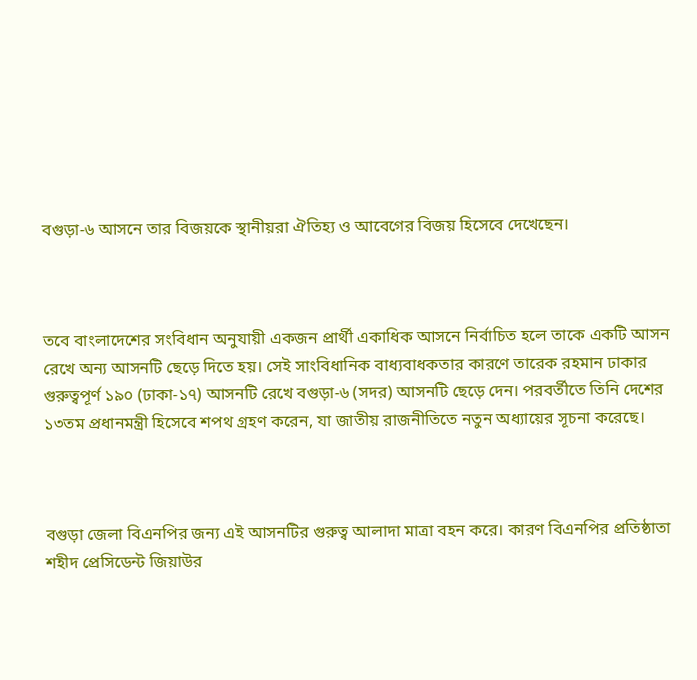বগুড়া-৬ আসনে তার বিজয়কে স্থানীয়রা ঐতিহ্য ও আবেগের বিজয় হিসেবে দেখেছেন।



তবে বাংলাদেশের সংবিধান অনুযায়ী একজন প্রার্থী একাধিক আসনে নির্বাচিত হলে তাকে একটি আসন রেখে অন্য আসনটি ছেড়ে দিতে হয়। সেই সাংবিধানিক বাধ্যবাধকতার কারণে তারেক রহমান ঢাকার গুরুত্বপূর্ণ ১৯০ (ঢাকা-১৭) আসনটি রেখে বগুড়া-৬ (সদর) আসনটি ছেড়ে দেন। পরবর্তীতে তিনি দেশের ১৩তম প্রধানমন্ত্রী হিসেবে শপথ গ্রহণ করেন, যা জাতীয় রাজনীতিতে নতুন অধ্যায়ের সূচনা করেছে।



বগুড়া জেলা বিএনপির জন্য এই আসনটির গুরুত্ব আলাদা মাত্রা বহন করে। কারণ বিএনপির প্রতিষ্ঠাতা শহীদ প্রেসিডেন্ট জিয়াউর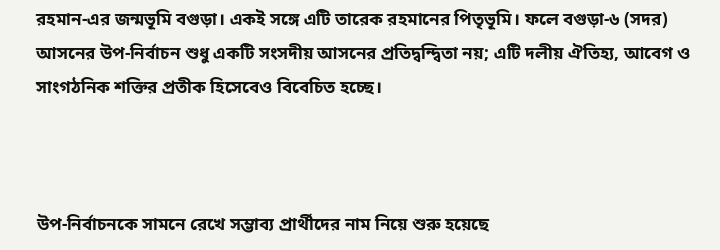রহমান-এর জন্মভূমি বগুড়া। একই সঙ্গে এটি তারেক রহমানের পিতৃভূমি। ফলে বগুড়া-৬ (সদর) আসনের উপ-নির্বাচন শুধু একটি সংসদীয় আসনের প্রতিদ্বন্দ্বিতা নয়; এটি দলীয় ঐতিহ্য, আবেগ ও সাংগঠনিক শক্তির প্রতীক হিসেবেও বিবেচিত হচ্ছে।



উপ-নির্বাচনকে সামনে রেখে সম্ভাব্য প্রার্থীদের নাম নিয়ে শুরু হয়েছে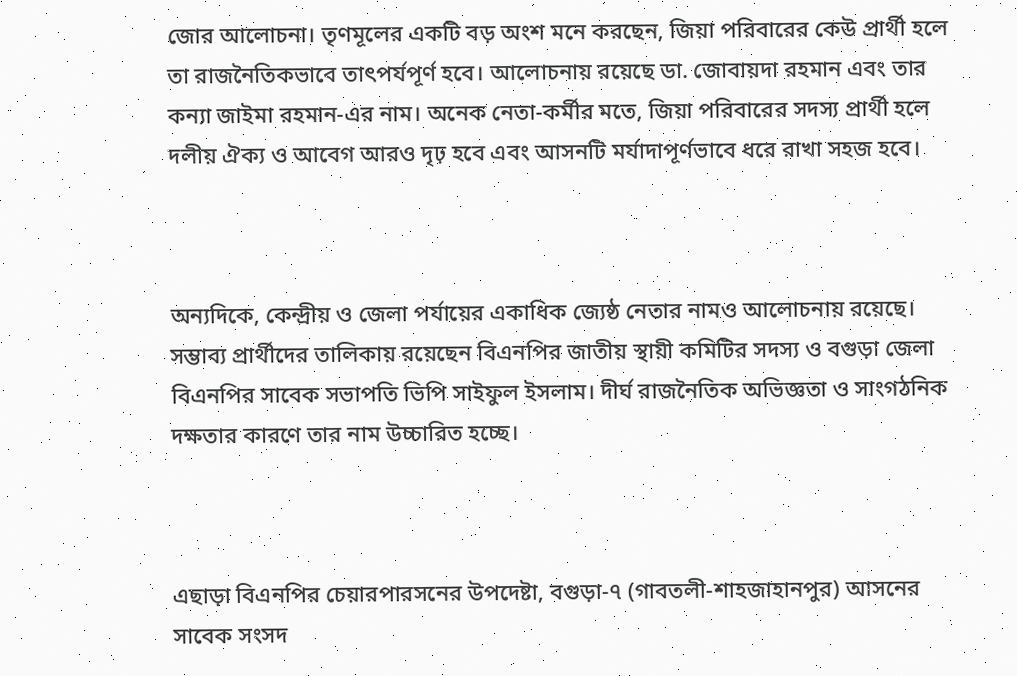জোর আলোচনা। তৃণমূলের একটি বড় অংশ মনে করছেন, জিয়া পরিবারের কেউ প্রার্থী হলে তা রাজনৈতিকভাবে তাৎপর্যপূর্ণ হবে। আলোচনায় রয়েছে ডা. জোবায়দা রহমান এবং তার কন্যা জাইমা রহমান-এর নাম। অনেক নেতা-কর্মীর মতে, জিয়া পরিবারের সদস্য প্রার্থী হলে দলীয় ঐক্য ও আবেগ আরও দৃঢ় হবে এবং আসনটি মর্যাদাপূর্ণভাবে ধরে রাখা সহজ হবে।



অন্যদিকে, কেন্দ্রীয় ও জেলা পর্যায়ের একাধিক জ্যেষ্ঠ নেতার নামও আলোচনায় রয়েছে। সম্ভাব্য প্রার্থীদের তালিকায় রয়েছেন বিএনপির জাতীয় স্থায়ী কমিটির সদস্য ও বগুড়া জেলা বিএনপির সাবেক সভাপতি ভিপি সাইফুল ইসলাম। দীর্ঘ রাজনৈতিক অভিজ্ঞতা ও সাংগঠনিক দক্ষতার কারণে তার নাম উচ্চারিত হচ্ছে।



এছাড়া বিএনপির চেয়ারপারসনের উপদেষ্টা, বগুড়া-৭ (গাবতলী-শাহজাহানপুর) আসনের সাবেক সংসদ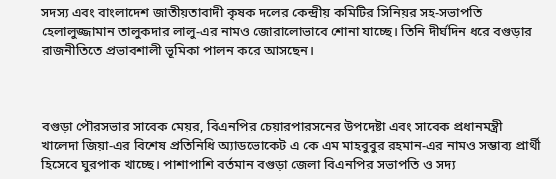সদস্য এবং বাংলাদেশ জাতীয়তাবাদী কৃষক দলের কেন্দ্রীয় কমিটির সিনিয়র সহ-সভাপতি হেলালুজ্জামান তালুকদার লালু-এর নামও জোরালোভাবে শোনা যাচ্ছে। তিনি দীর্ঘদিন ধরে বগুড়ার রাজনীতিতে প্রভাবশালী ভূমিকা পালন করে আসছেন।



বগুড়া পৌরসভার সাবেক মেয়র, বিএনপির চেয়ারপারসনের উপদেষ্টা এবং সাবেক প্রধানমন্ত্রী খালেদা জিয়া-এর বিশেষ প্রতিনিধি অ্যাডভোকেট এ কে এম মাহবুবুর রহমান-এর নামও সম্ভাব্য প্রার্থী হিসেবে ঘুরপাক খাচ্ছে। পাশাপাশি বর্তমান বগুড়া জেলা বিএনপির সভাপতি ও সদ্য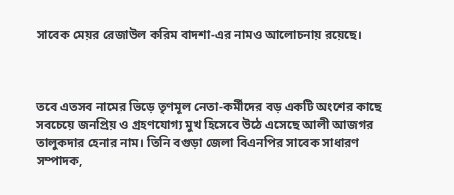সাবেক মেয়র রেজাউল করিম বাদশা-এর নামও আলোচনায় রয়েছে।



তবে এতসব নামের ভিড়ে তৃণমূল নেতা-কর্মীদের বড় একটি অংশের কাছে সবচেয়ে জনপ্রিয় ও গ্রহণযোগ্য মুখ হিসেবে উঠে এসেছে আলী আজগর তালুকদার হেনার নাম। তিনি বগুড়া জেলা বিএনপির সাবেক সাধারণ সম্পাদক,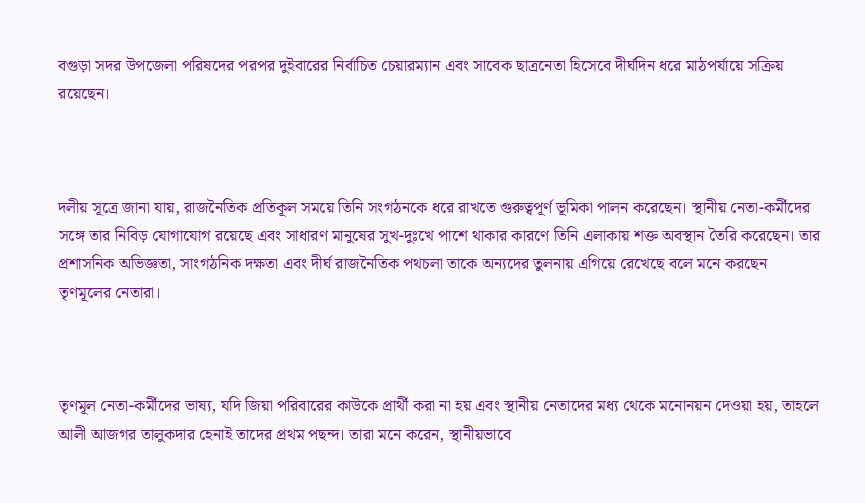বগুড়া সদর উপজেলা পরিষদের পরপর দুইবারের নির্বাচিত চেয়ারম্যান এবং সাবেক ছাত্রনেতা হিসেবে দীর্ঘদিন ধরে মাঠপর্যায়ে সক্রিয় রয়েছেন।



দলীয় সূত্রে জানা যায়, রাজনৈতিক প্রতিকূল সময়ে তিনি সংগঠনকে ধরে রাখতে গুরুত্বপূর্ণ ভূমিকা পালন করেছেন। স্থানীয় নেতা-কর্মীদের সঙ্গে তার নিবিড় যোগাযোগ রয়েছে এবং সাধারণ মানুষের সুখ-দুঃখে পাশে থাকার কারণে তিনি এলাকায় শক্ত অবস্থান তৈরি করেছেন। তার প্রশাসনিক অভিজ্ঞতা, সাংগঠনিক দক্ষতা এবং দীর্ঘ রাজনৈতিক পথচলা তাকে অন্যদের তুলনায় এগিয়ে রেখেছে বলে মনে করছেন তৃণমূলের নেতারা।



তৃণমূল নেতা-কর্মীদের ভাষ্য, যদি জিয়া পরিবারের কাউকে প্রার্থী করা না হয় এবং স্থানীয় নেতাদের মধ্য থেকে মনোনয়ন দেওয়া হয়, তাহলে আলী আজগর তালুকদার হেনাই তাদের প্রথম পছন্দ। তারা মনে করেন, স্থানীয়ভাবে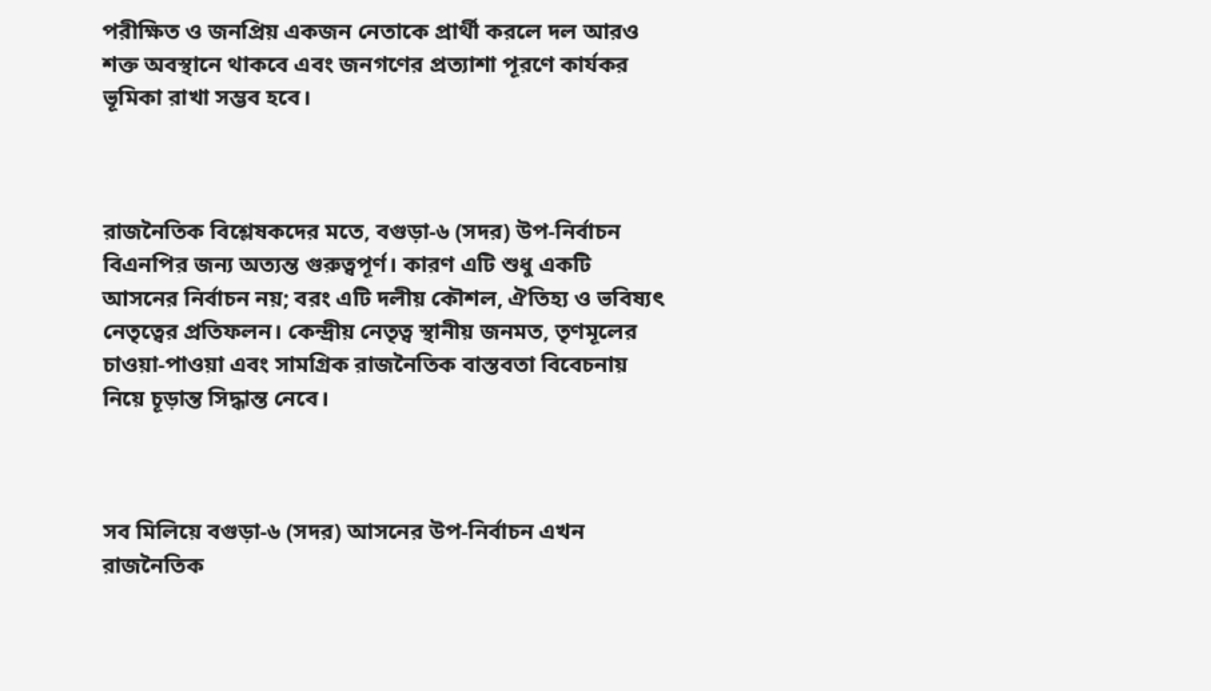পরীক্ষিত ও জনপ্রিয় একজন নেতাকে প্রার্থী করলে দল আরও শক্ত অবস্থানে থাকবে এবং জনগণের প্রত্যাশা পূরণে কার্যকর ভূমিকা রাখা সম্ভব হবে।



রাজনৈতিক বিশ্লেষকদের মতে, বগুড়া-৬ (সদর) উপ-নির্বাচন বিএনপির জন্য অত্যন্ত গুরুত্বপূর্ণ। কারণ এটি শুধু একটি আসনের নির্বাচন নয়; বরং এটি দলীয় কৌশল, ঐতিহ্য ও ভবিষ্যৎ নেতৃত্বের প্রতিফলন। কেন্দ্রীয় নেতৃত্ব স্থানীয় জনমত, তৃণমূলের চাওয়া-পাওয়া এবং সামগ্রিক রাজনৈতিক বাস্তবতা বিবেচনায় নিয়ে চূড়ান্ত সিদ্ধান্ত নেবে।



সব মিলিয়ে বগুড়া-৬ (সদর) আসনের উপ-নির্বাচন এখন রাজনৈতিক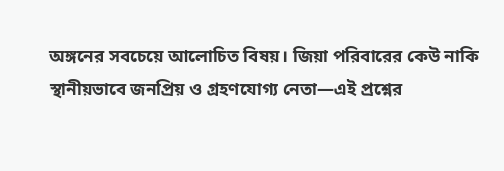অঙ্গনের সবচেয়ে আলোচিত বিষয়। জিয়া পরিবারের কেউ নাকি স্থানীয়ভাবে জনপ্রিয় ও গ্রহণযোগ্য নেতা—এই প্রশ্নের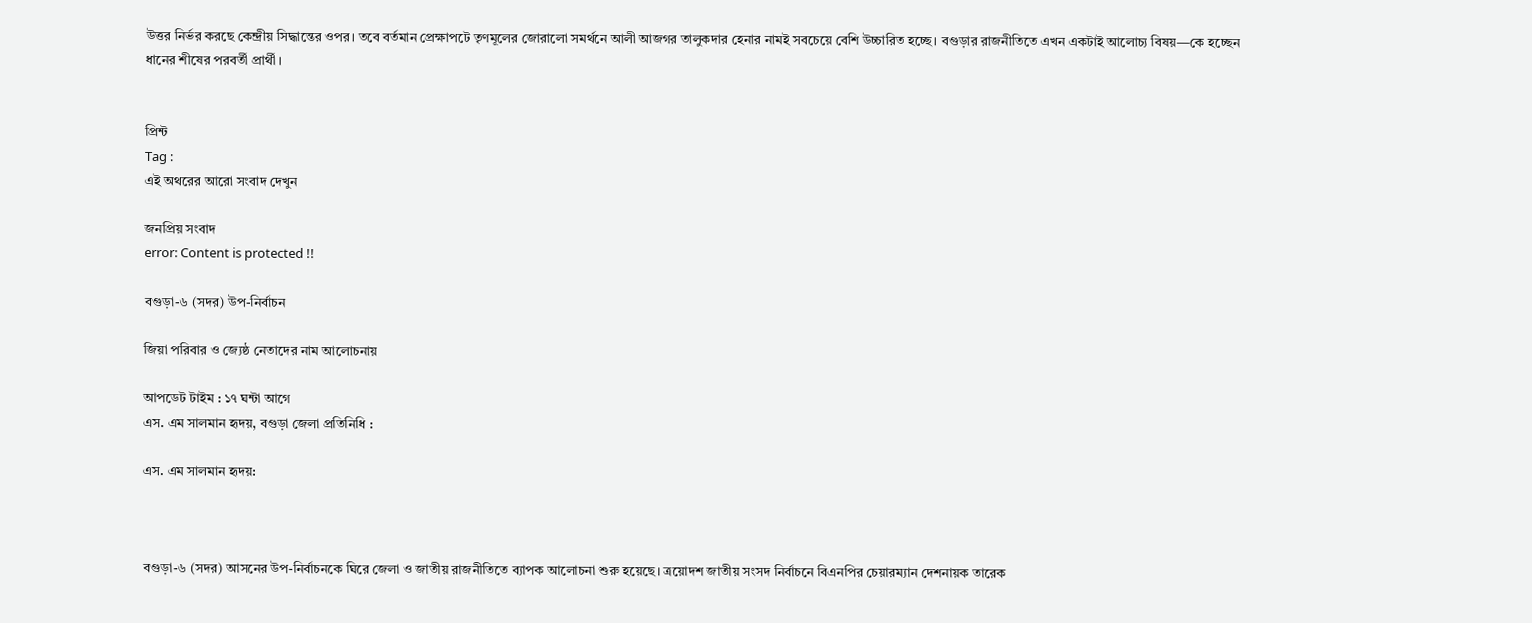উত্তর নির্ভর করছে কেন্দ্রীয় সিদ্ধান্তের ওপর। তবে বর্তমান প্রেক্ষাপটে তৃণমূলের জোরালো সমর্থনে আলী আজগর তালুকদার হেনার নামই সবচেয়ে বেশি উচ্চারিত হচ্ছে। বগুড়ার রাজনীতিতে এখন একটাই আলোচ্য বিষয়—কে হচ্ছেন ধানের শীষের পরবর্তী প্রার্থী।


প্রিন্ট
Tag :
এই অথরের আরো সংবাদ দেখুন

জনপ্রিয় সংবাদ
error: Content is protected !!

বগুড়া-৬ (সদর) উপ-নির্বাচন

জিয়া পরিবার ও জ্যেষ্ঠ নেতাদের নাম আলোচনায়

আপডেট টাইম : ১৭ ঘন্টা আগে
এস. এম সালমান হৃদয়, বগুড়া জেলা প্রতিনিধি :

এস. এম সালমান হৃদয়:



বগুড়া-৬ (সদর) আসনের উপ-নির্বাচনকে ঘিরে জেলা ও জাতীয় রাজনীতিতে ব্যাপক আলোচনা শুরু হয়েছে। ত্রয়োদশ জাতীয় সংসদ নির্বাচনে বিএনপির চেয়ারম্যান দেশনায়ক তারেক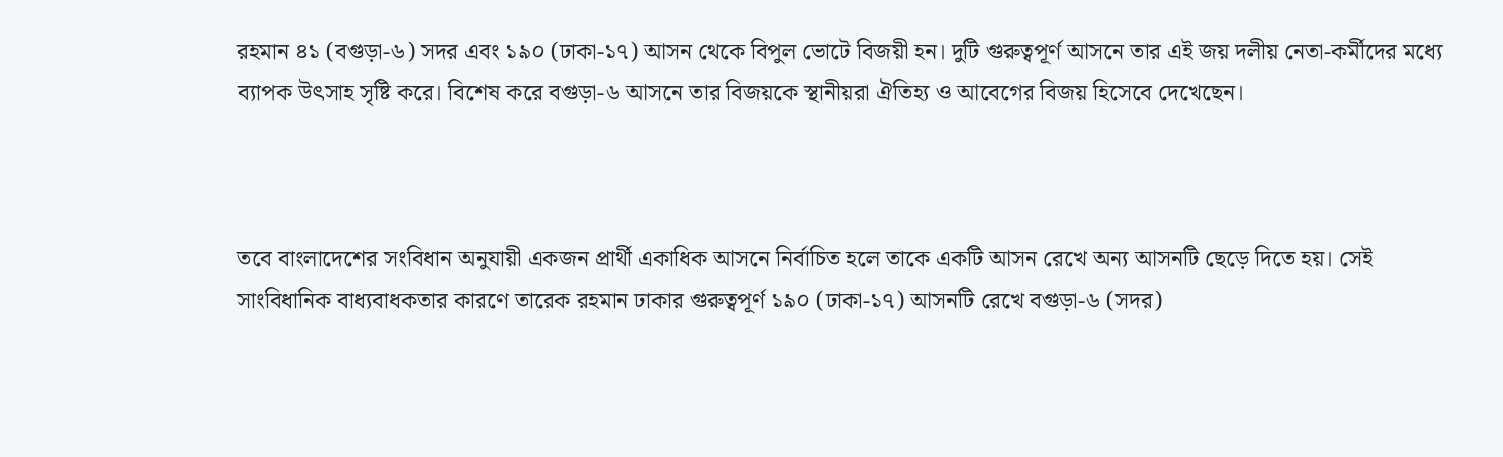রহমান ৪১ (বগুড়া-৬) সদর এবং ১৯০ (ঢাকা-১৭) আসন থেকে বিপুল ভোটে বিজয়ী হন। দুটি গুরুত্বপূর্ণ আসনে তার এই জয় দলীয় নেতা-কর্মীদের মধ্যে ব্যাপক উৎসাহ সৃষ্টি করে। বিশেষ করে বগুড়া-৬ আসনে তার বিজয়কে স্থানীয়রা ঐতিহ্য ও আবেগের বিজয় হিসেবে দেখেছেন।



তবে বাংলাদেশের সংবিধান অনুযায়ী একজন প্রার্থী একাধিক আসনে নির্বাচিত হলে তাকে একটি আসন রেখে অন্য আসনটি ছেড়ে দিতে হয়। সেই সাংবিধানিক বাধ্যবাধকতার কারণে তারেক রহমান ঢাকার গুরুত্বপূর্ণ ১৯০ (ঢাকা-১৭) আসনটি রেখে বগুড়া-৬ (সদর)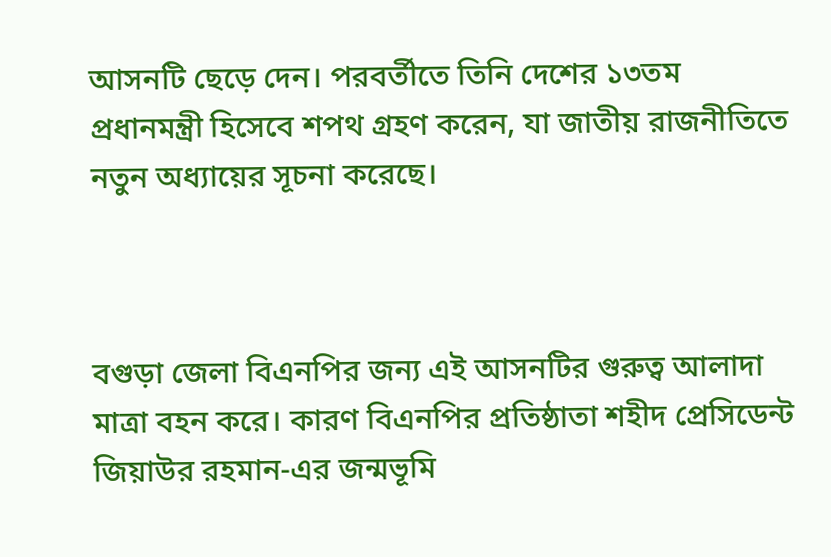আসনটি ছেড়ে দেন। পরবর্তীতে তিনি দেশের ১৩তম প্রধানমন্ত্রী হিসেবে শপথ গ্রহণ করেন, যা জাতীয় রাজনীতিতে নতুন অধ্যায়ের সূচনা করেছে।



বগুড়া জেলা বিএনপির জন্য এই আসনটির গুরুত্ব আলাদা মাত্রা বহন করে। কারণ বিএনপির প্রতিষ্ঠাতা শহীদ প্রেসিডেন্ট জিয়াউর রহমান-এর জন্মভূমি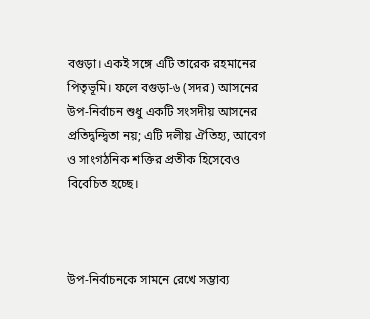বগুড়া। একই সঙ্গে এটি তারেক রহমানের পিতৃভূমি। ফলে বগুড়া-৬ (সদর) আসনের উপ-নির্বাচন শুধু একটি সংসদীয় আসনের প্রতিদ্বন্দ্বিতা নয়; এটি দলীয় ঐতিহ্য, আবেগ ও সাংগঠনিক শক্তির প্রতীক হিসেবেও বিবেচিত হচ্ছে।



উপ-নির্বাচনকে সামনে রেখে সম্ভাব্য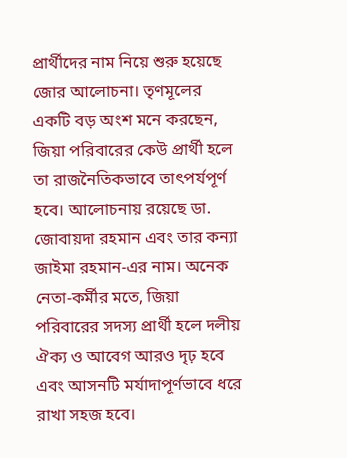প্রার্থীদের নাম নিয়ে শুরু হয়েছে জোর আলোচনা। তৃণমূলের একটি বড় অংশ মনে করছেন, জিয়া পরিবারের কেউ প্রার্থী হলে তা রাজনৈতিকভাবে তাৎপর্যপূর্ণ হবে। আলোচনায় রয়েছে ডা. জোবায়দা রহমান এবং তার কন্যা জাইমা রহমান-এর নাম। অনেক নেতা-কর্মীর মতে, জিয়া পরিবারের সদস্য প্রার্থী হলে দলীয় ঐক্য ও আবেগ আরও দৃঢ় হবে এবং আসনটি মর্যাদাপূর্ণভাবে ধরে রাখা সহজ হবে।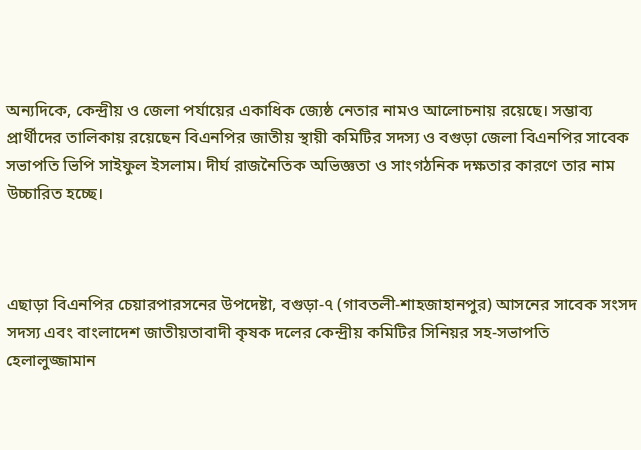অন্যদিকে, কেন্দ্রীয় ও জেলা পর্যায়ের একাধিক জ্যেষ্ঠ নেতার নামও আলোচনায় রয়েছে। সম্ভাব্য প্রার্থীদের তালিকায় রয়েছেন বিএনপির জাতীয় স্থায়ী কমিটির সদস্য ও বগুড়া জেলা বিএনপির সাবেক সভাপতি ভিপি সাইফুল ইসলাম। দীর্ঘ রাজনৈতিক অভিজ্ঞতা ও সাংগঠনিক দক্ষতার কারণে তার নাম উচ্চারিত হচ্ছে।



এছাড়া বিএনপির চেয়ারপারসনের উপদেষ্টা, বগুড়া-৭ (গাবতলী-শাহজাহানপুর) আসনের সাবেক সংসদ সদস্য এবং বাংলাদেশ জাতীয়তাবাদী কৃষক দলের কেন্দ্রীয় কমিটির সিনিয়র সহ-সভাপতি হেলালুজ্জামান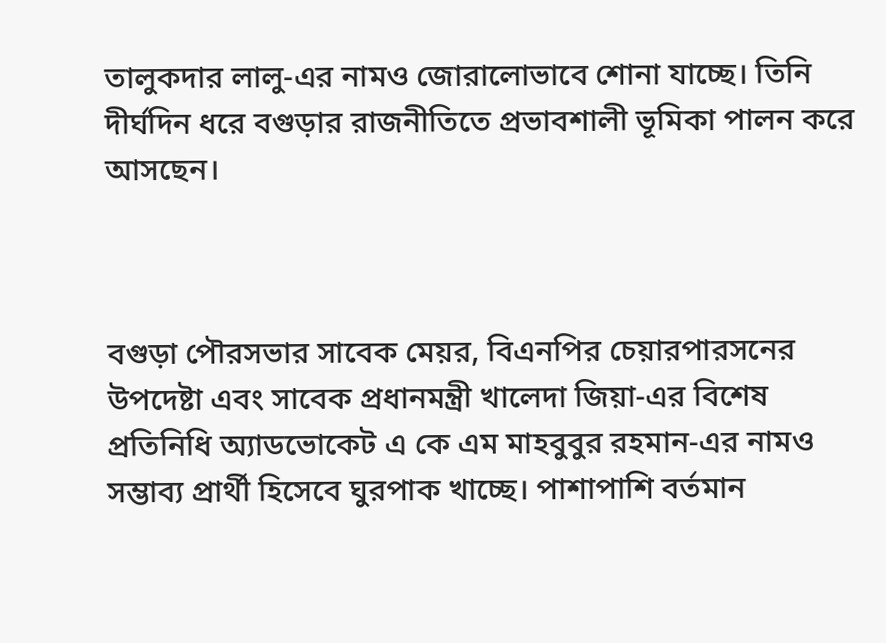তালুকদার লালু-এর নামও জোরালোভাবে শোনা যাচ্ছে। তিনি দীর্ঘদিন ধরে বগুড়ার রাজনীতিতে প্রভাবশালী ভূমিকা পালন করে আসছেন।



বগুড়া পৌরসভার সাবেক মেয়র, বিএনপির চেয়ারপারসনের উপদেষ্টা এবং সাবেক প্রধানমন্ত্রী খালেদা জিয়া-এর বিশেষ প্রতিনিধি অ্যাডভোকেট এ কে এম মাহবুবুর রহমান-এর নামও সম্ভাব্য প্রার্থী হিসেবে ঘুরপাক খাচ্ছে। পাশাপাশি বর্তমান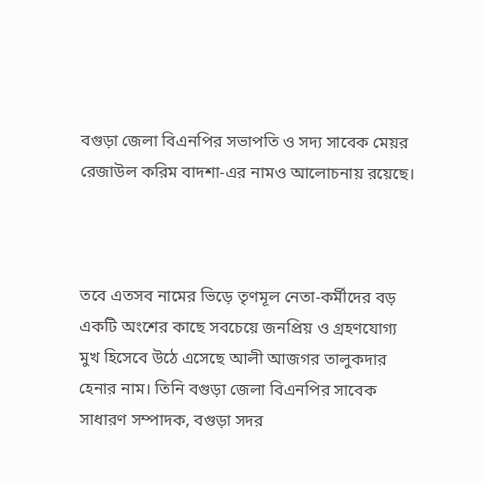বগুড়া জেলা বিএনপির সভাপতি ও সদ্য সাবেক মেয়র রেজাউল করিম বাদশা-এর নামও আলোচনায় রয়েছে।



তবে এতসব নামের ভিড়ে তৃণমূল নেতা-কর্মীদের বড় একটি অংশের কাছে সবচেয়ে জনপ্রিয় ও গ্রহণযোগ্য মুখ হিসেবে উঠে এসেছে আলী আজগর তালুকদার হেনার নাম। তিনি বগুড়া জেলা বিএনপির সাবেক সাধারণ সম্পাদক, বগুড়া সদর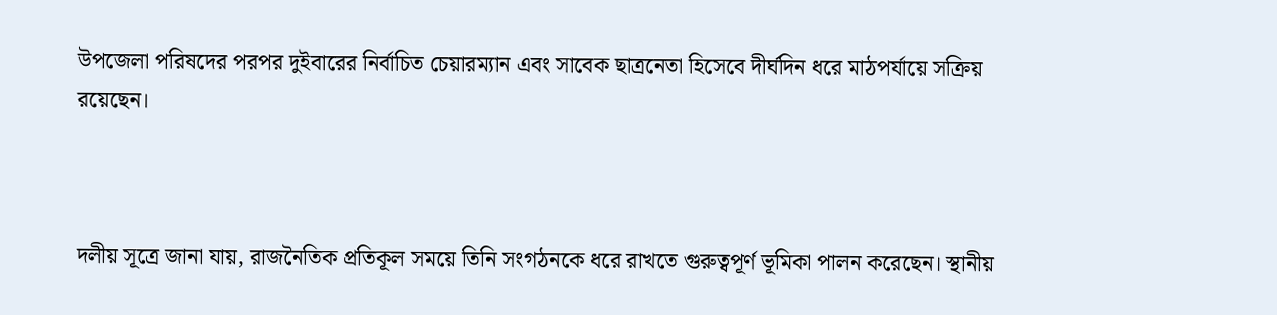উপজেলা পরিষদের পরপর দুইবারের নির্বাচিত চেয়ারম্যান এবং সাবেক ছাত্রনেতা হিসেবে দীর্ঘদিন ধরে মাঠপর্যায়ে সক্রিয় রয়েছেন।



দলীয় সূত্রে জানা যায়, রাজনৈতিক প্রতিকূল সময়ে তিনি সংগঠনকে ধরে রাখতে গুরুত্বপূর্ণ ভূমিকা পালন করেছেন। স্থানীয়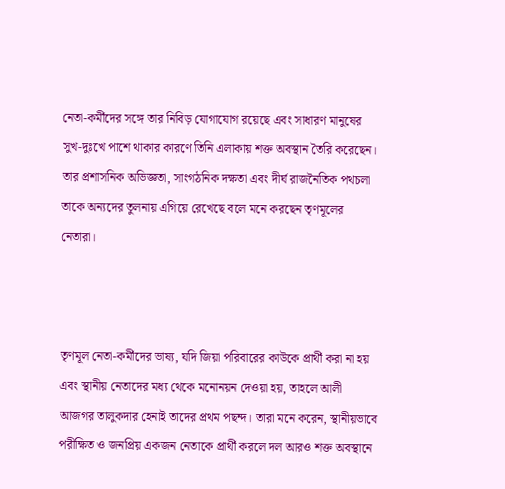নেতা-কর্মীদের সঙ্গে তার নিবিড় যোগাযোগ রয়েছে এবং সাধারণ মানুষের সুখ-দুঃখে পাশে থাকার কারণে তিনি এলাকায় শক্ত অবস্থান তৈরি করেছেন। তার প্রশাসনিক অভিজ্ঞতা, সাংগঠনিক দক্ষতা এবং দীর্ঘ রাজনৈতিক পথচলা তাকে অন্যদের তুলনায় এগিয়ে রেখেছে বলে মনে করছেন তৃণমূলের নেতারা।



তৃণমূল নেতা-কর্মীদের ভাষ্য, যদি জিয়া পরিবারের কাউকে প্রার্থী করা না হয় এবং স্থানীয় নেতাদের মধ্য থেকে মনোনয়ন দেওয়া হয়, তাহলে আলী আজগর তালুকদার হেনাই তাদের প্রথম পছন্দ। তারা মনে করেন, স্থানীয়ভাবে পরীক্ষিত ও জনপ্রিয় একজন নেতাকে প্রার্থী করলে দল আরও শক্ত অবস্থানে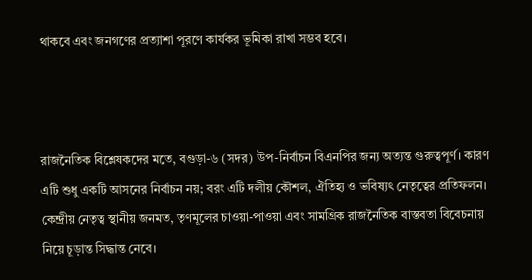থাকবে এবং জনগণের প্রত্যাশা পূরণে কার্যকর ভূমিকা রাখা সম্ভব হবে।



রাজনৈতিক বিশ্লেষকদের মতে, বগুড়া-৬ (সদর) উপ-নির্বাচন বিএনপির জন্য অত্যন্ত গুরুত্বপূর্ণ। কারণ এটি শুধু একটি আসনের নির্বাচন নয়; বরং এটি দলীয় কৌশল, ঐতিহ্য ও ভবিষ্যৎ নেতৃত্বের প্রতিফলন। কেন্দ্রীয় নেতৃত্ব স্থানীয় জনমত, তৃণমূলের চাওয়া-পাওয়া এবং সামগ্রিক রাজনৈতিক বাস্তবতা বিবেচনায় নিয়ে চূড়ান্ত সিদ্ধান্ত নেবে।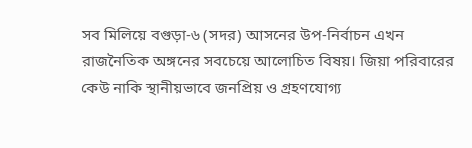সব মিলিয়ে বগুড়া-৬ (সদর) আসনের উপ-নির্বাচন এখন রাজনৈতিক অঙ্গনের সবচেয়ে আলোচিত বিষয়। জিয়া পরিবারের কেউ নাকি স্থানীয়ভাবে জনপ্রিয় ও গ্রহণযোগ্য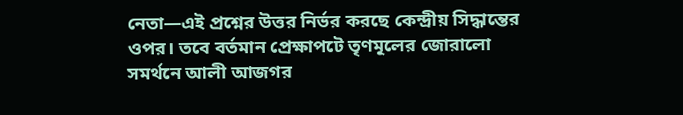নেতা—এই প্রশ্নের উত্তর নির্ভর করছে কেন্দ্রীয় সিদ্ধান্তের ওপর। তবে বর্তমান প্রেক্ষাপটে তৃণমূলের জোরালো সমর্থনে আলী আজগর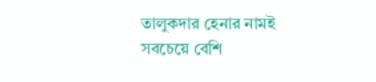তালুকদার হেনার নামই সবচেয়ে বেশি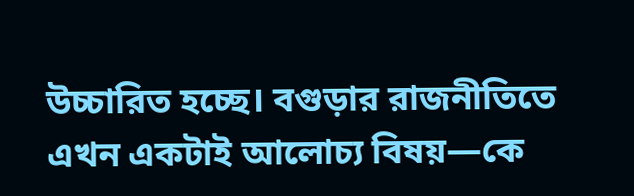উচ্চারিত হচ্ছে। বগুড়ার রাজনীতিতে এখন একটাই আলোচ্য বিষয়—কে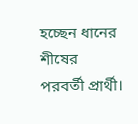হচ্ছেন ধানের শীষের পরবর্তী প্রার্থী।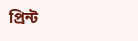প্রিন্ট